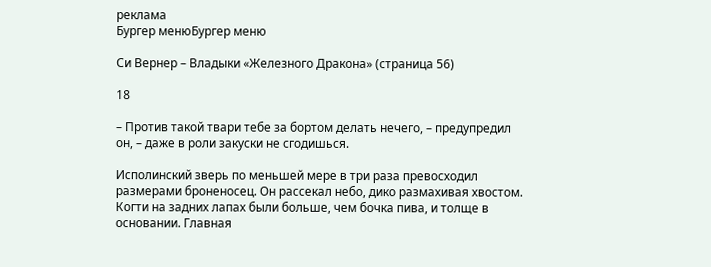реклама
Бургер менюБургер меню

Си Вернер – Владыки «Железного Дракона» (страница 56)

18

– Против такой твари тебе за бортом делать нечего, – предупредил он, – даже в роли закуски не сгодишься.

Исполинский зверь по меньшей мере в три раза превосходил размерами броненосец. Он рассекал небо, дико размахивая хвостом. Когти на задних лапах были больше, чем бочка пива, и толще в основании. Главная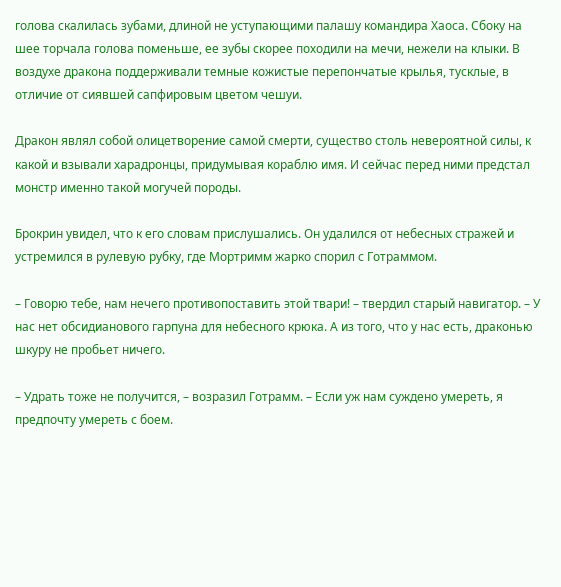голова скалилась зубами, длиной не уступающими палашу командира Хаоса. Сбоку на шее торчала голова поменьше, ее зубы скорее походили на мечи, нежели на клыки. В воздухе дракона поддерживали темные кожистые перепончатые крылья, тусклые, в отличие от сиявшей сапфировым цветом чешуи.

Дракон являл собой олицетворение самой смерти, существо столь невероятной силы, к какой и взывали харадронцы, придумывая кораблю имя. И сейчас перед ними предстал монстр именно такой могучей породы.

Брокрин увидел, что к его словам прислушались. Он удалился от небесных стражей и устремился в рулевую рубку, где Мортримм жарко спорил с Готраммом.

– Говорю тебе, нам нечего противопоставить этой твари! – твердил старый навигатор. – У нас нет обсидианового гарпуна для небесного крюка. А из того, что у нас есть, драконью шкуру не пробьет ничего.

– Удрать тоже не получится, – возразил Готрамм. – Если уж нам суждено умереть, я предпочту умереть с боем.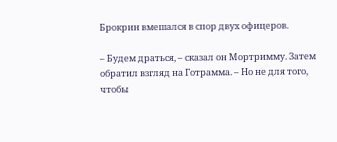Брокрин вмешался в спор двух офицеров.

– Будем драться, – сказал он Мортримму. Затем обратил взгляд на Готрамма. – Но не для того, чтобы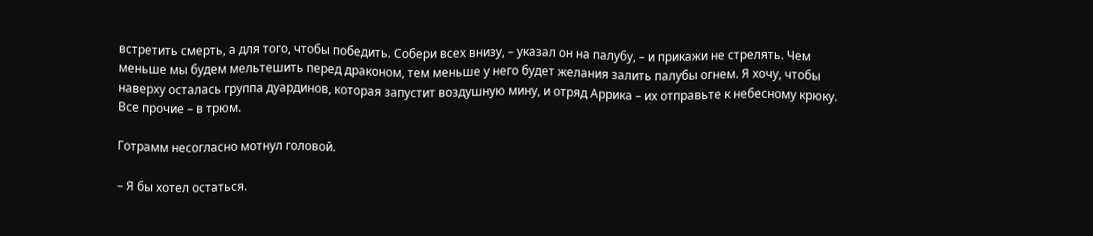встретить смерть, а для того, чтобы победить. Собери всех внизу, – указал он на палубу, – и прикажи не стрелять. Чем меньше мы будем мельтешить перед драконом, тем меньше у него будет желания залить палубы огнем. Я хочу, чтобы наверху осталась группа дуардинов, которая запустит воздушную мину, и отряд Аррика – их отправьте к небесному крюку. Все прочие – в трюм.

Готрамм несогласно мотнул головой.

– Я бы хотел остаться.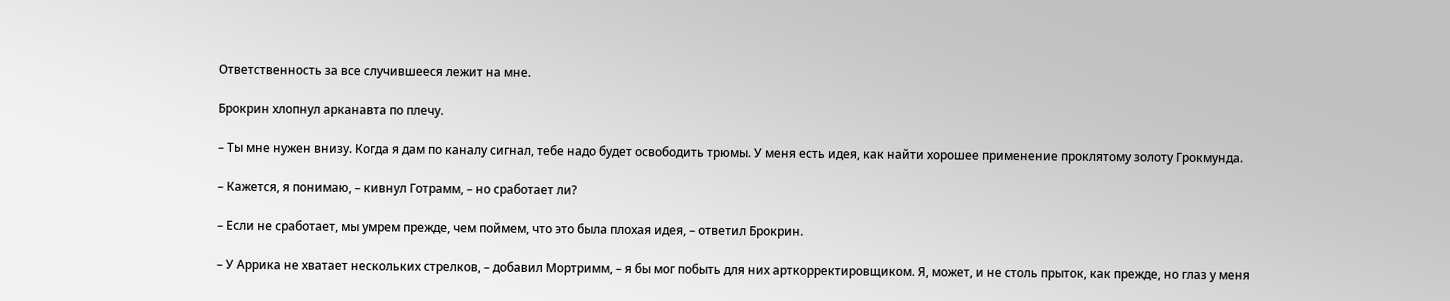Ответственность за все случившееся лежит на мне.

Брокрин хлопнул арканавта по плечу.

– Ты мне нужен внизу. Когда я дам по каналу сигнал, тебе надо будет освободить трюмы. У меня есть идея, как найти хорошее применение проклятому золоту Грокмунда.

– Кажется, я понимаю, – кивнул Готрамм, – но сработает ли?

– Если не сработает, мы умрем прежде, чем поймем, что это была плохая идея, – ответил Брокрин.

– У Аррика не хватает нескольких стрелков, – добавил Мортримм, – я бы мог побыть для них арткорректировщиком. Я, может, и не столь прыток, как прежде, но глаз у меня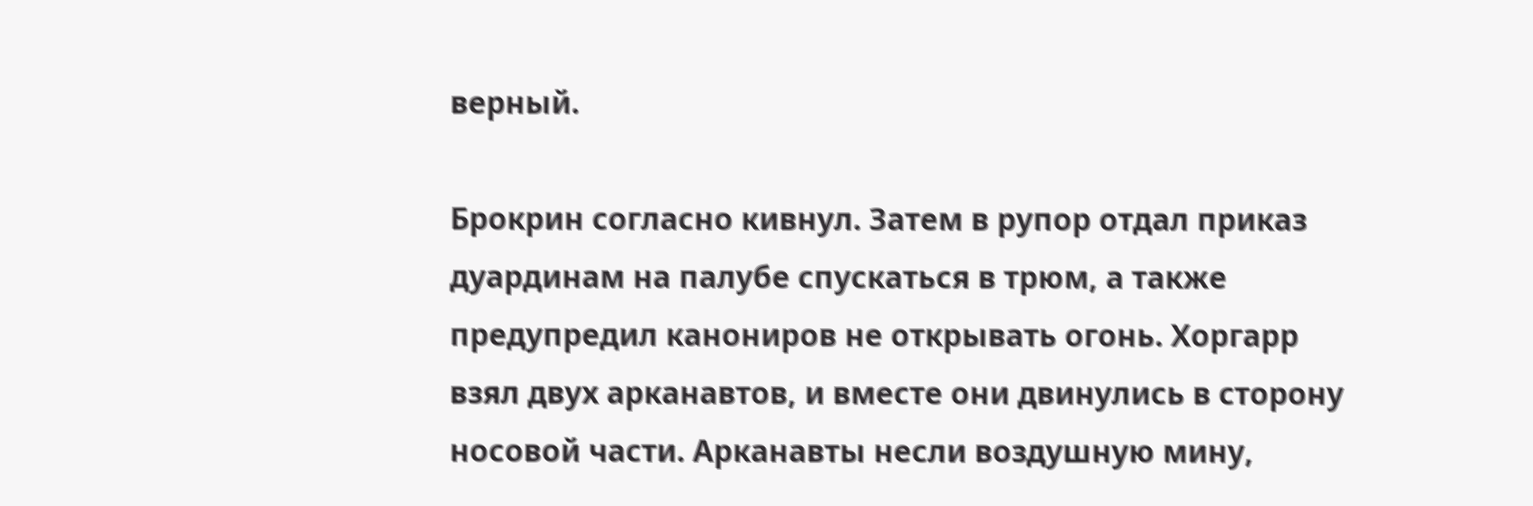верный.

Брокрин согласно кивнул. Затем в рупор отдал приказ дуардинам на палубе спускаться в трюм, а также предупредил канониров не открывать огонь. Хоргарр взял двух арканавтов, и вместе они двинулись в сторону носовой части. Арканавты несли воздушную мину,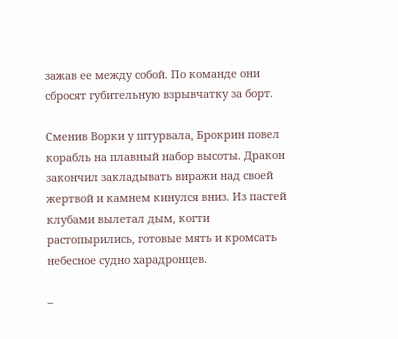зажав ее между собой. По команде они сбросят губительную взрывчатку за борт.

Сменив Ворки у штурвала, Брокрин повел корабль на плавный набор высоты. Дракон закончил закладывать виражи над своей жертвой и камнем кинулся вниз. Из пастей клубами вылетал дым, когти растопырились, готовые мять и кромсать небесное судно харадронцев.

–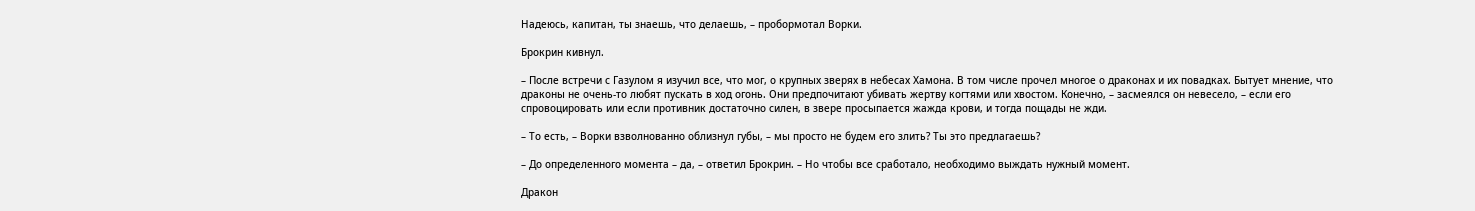Надеюсь, капитан, ты знаешь, что делаешь, – пробормотал Ворки.

Брокрин кивнул.

– После встречи с Газулом я изучил все, что мог, о крупных зверях в небесах Хамона. В том числе прочел многое о драконах и их повадках. Бытует мнение, что драконы не очень-то любят пускать в ход огонь. Они предпочитают убивать жертву когтями или хвостом. Конечно, – засмеялся он невесело, – если его спровоцировать или если противник достаточно силен, в звере просыпается жажда крови, и тогда пощады не жди.

– То есть, – Ворки взволнованно облизнул губы, – мы просто не будем его злить? Ты это предлагаешь?

– До определенного момента – да, – ответил Брокрин. – Но чтобы все сработало, необходимо выждать нужный момент.

Дракон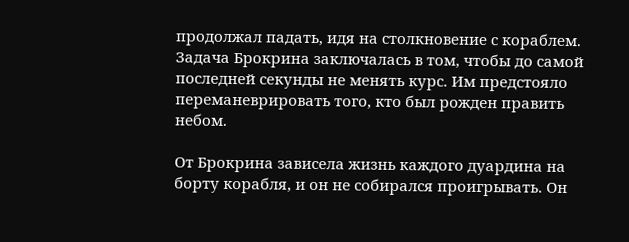продолжал падать, идя на столкновение с кораблем. Задача Брокрина заключалась в том, чтобы до самой последней секунды не менять курс. Им предстояло переманеврировать того, кто был рожден править небом.

От Брокрина зависела жизнь каждого дуардина на борту корабля, и он не собирался проигрывать. Он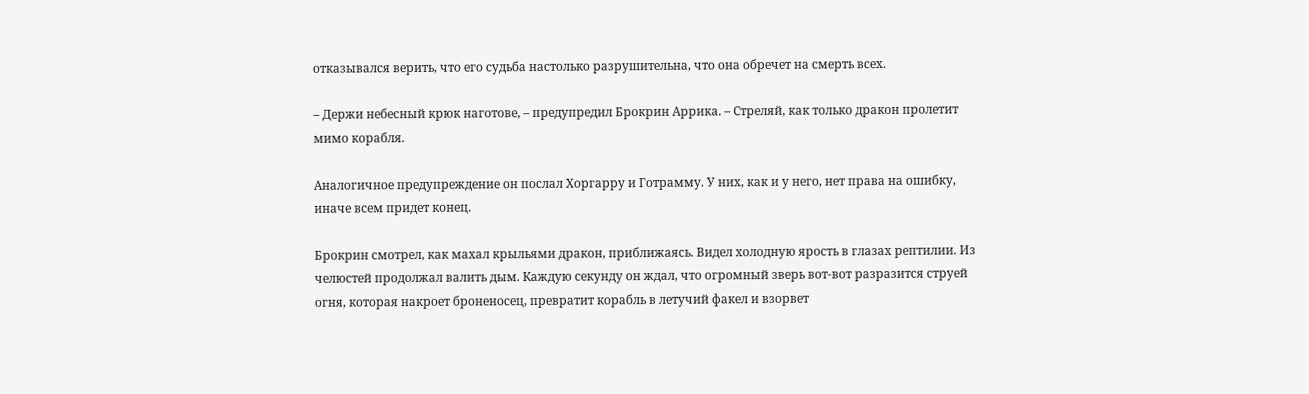отказывался верить, что его судьба настолько разрушительна, что она обречет на смерть всех.

– Держи небесный крюк наготове, – предупредил Брокрин Аррика. – Стреляй, как только дракон пролетит мимо корабля.

Аналогичное предупреждение он послал Хоргарру и Готрамму. У них, как и у него, нет права на ошибку, иначе всем придет конец.

Брокрин смотрел, как махал крыльями дракон, приближаясь. Видел холодную ярость в глазах рептилии. Из челюстей продолжал валить дым. Каждую секунду он ждал, что огромный зверь вот-вот разразится струей огня, которая накроет броненосец, превратит корабль в летучий факел и взорвет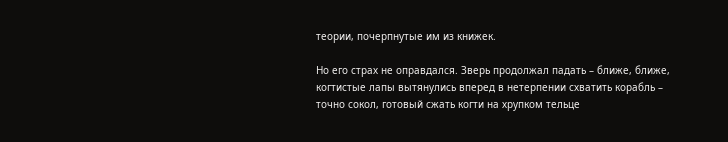теории, почерпнутые им из книжек.

Но его страх не оправдался. Зверь продолжал падать – ближе, ближе, когтистые лапы вытянулись вперед в нетерпении схватить корабль – точно сокол, готовый сжать когти на хрупком тельце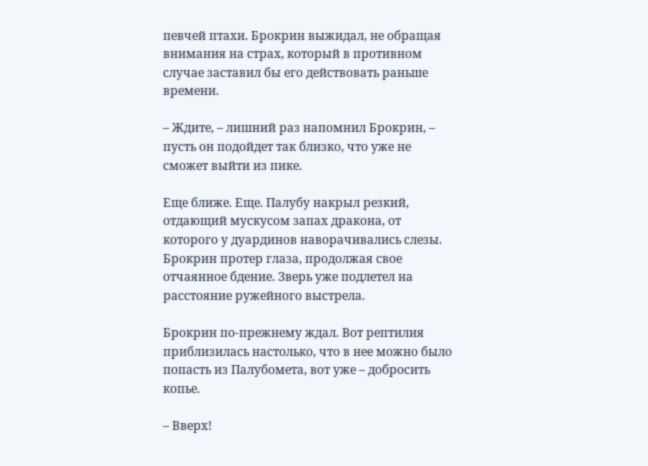певчей птахи. Брокрин выжидал, не обращая внимания на страх, который в противном случае заставил бы его действовать раньше времени.

– Ждите, – лишний раз напомнил Брокрин, – пусть он подойдет так близко, что уже не сможет выйти из пике.

Еще ближе. Еще. Палубу накрыл резкий, отдающий мускусом запах дракона, от которого у дуардинов наворачивались слезы. Брокрин протер глаза, продолжая свое отчаянное бдение. Зверь уже подлетел на расстояние ружейного выстрела.

Брокрин по-прежнему ждал. Вот рептилия приблизилась настолько, что в нее можно было попасть из Палубомета, вот уже – добросить копье.

– Вверх!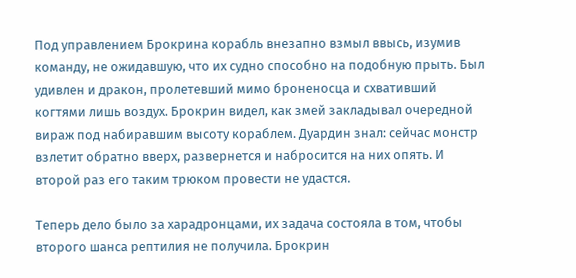Под управлением Брокрина корабль внезапно взмыл ввысь, изумив команду, не ожидавшую, что их судно способно на подобную прыть. Был удивлен и дракон, пролетевший мимо броненосца и схвативший когтями лишь воздух. Брокрин видел, как змей закладывал очередной вираж под набиравшим высоту кораблем. Дуардин знал: сейчас монстр взлетит обратно вверх, развернется и набросится на них опять. И второй раз его таким трюком провести не удастся.

Теперь дело было за харадронцами, их задача состояла в том, чтобы второго шанса рептилия не получила. Брокрин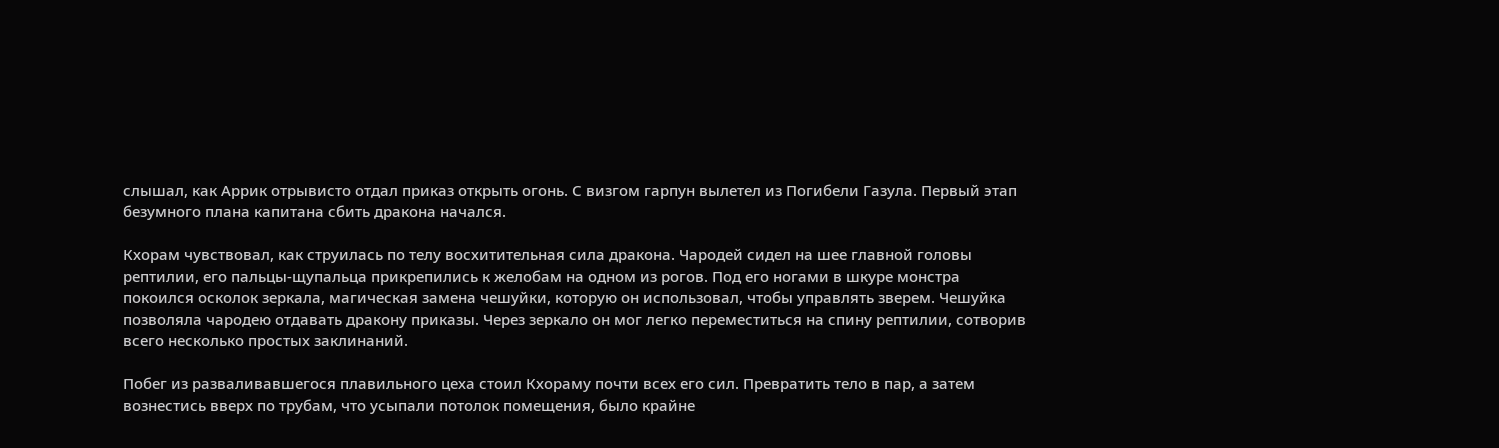слышал, как Аррик отрывисто отдал приказ открыть огонь. С визгом гарпун вылетел из Погибели Газула. Первый этап безумного плана капитана сбить дракона начался.

Кхорам чувствовал, как струилась по телу восхитительная сила дракона. Чародей сидел на шее главной головы рептилии, его пальцы-щупальца прикрепились к желобам на одном из рогов. Под его ногами в шкуре монстра покоился осколок зеркала, магическая замена чешуйки, которую он использовал, чтобы управлять зверем. Чешуйка позволяла чародею отдавать дракону приказы. Через зеркало он мог легко переместиться на спину рептилии, сотворив всего несколько простых заклинаний.

Побег из разваливавшегося плавильного цеха стоил Кхораму почти всех его сил. Превратить тело в пар, а затем вознестись вверх по трубам, что усыпали потолок помещения, было крайне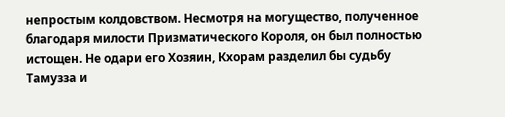непростым колдовством. Несмотря на могущество, полученное благодаря милости Призматического Короля, он был полностью истощен. Не одари его Хозяин, Кхорам разделил бы судьбу Тамузза и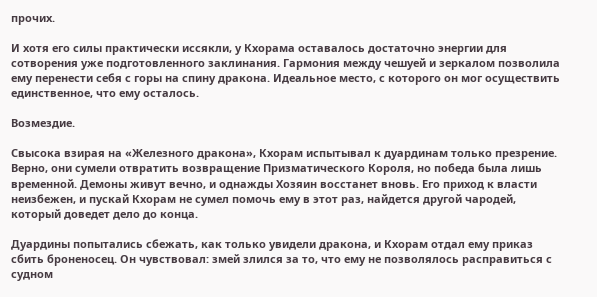прочих.

И хотя его силы практически иссякли, у Кхорама оставалось достаточно энергии для сотворения уже подготовленного заклинания. Гармония между чешуей и зеркалом позволила ему перенести себя с горы на спину дракона. Идеальное место, с которого он мог осуществить единственное, что ему осталось.

Возмездие.

Свысока взирая на «Железного дракона», Кхорам испытывал к дуардинам только презрение. Верно, они сумели отвратить возвращение Призматического Короля, но победа была лишь временной. Демоны живут вечно, и однажды Хозяин восстанет вновь. Его приход к власти неизбежен, и пускай Кхорам не сумел помочь ему в этот раз, найдется другой чародей, который доведет дело до конца.

Дуардины попытались сбежать, как только увидели дракона, и Кхорам отдал ему приказ сбить броненосец. Он чувствовал: змей злился за то, что ему не позволялось расправиться с судном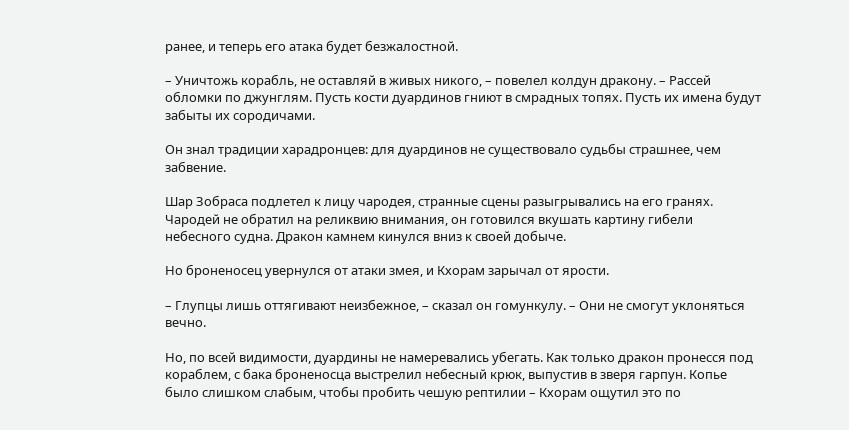ранее, и теперь его атака будет безжалостной.

– Уничтожь корабль, не оставляй в живых никого, – повелел колдун дракону. – Рассей обломки по джунглям. Пусть кости дуардинов гниют в смрадных топях. Пусть их имена будут забыты их сородичами.

Он знал традиции харадронцев: для дуардинов не существовало судьбы страшнее, чем забвение.

Шар Зобраса подлетел к лицу чародея, странные сцены разыгрывались на его гранях. Чародей не обратил на реликвию внимания, он готовился вкушать картину гибели небесного судна. Дракон камнем кинулся вниз к своей добыче.

Но броненосец увернулся от атаки змея, и Кхорам зарычал от ярости.

– Глупцы лишь оттягивают неизбежное, – сказал он гомункулу. – Они не смогут уклоняться вечно.

Но, по всей видимости, дуардины не намеревались убегать. Как только дракон пронесся под кораблем, с бака броненосца выстрелил небесный крюк, выпустив в зверя гарпун. Копье было слишком слабым, чтобы пробить чешую рептилии – Кхорам ощутил это по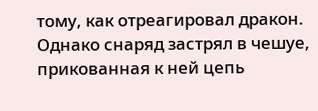тому, как отреагировал дракон. Однако снаряд застрял в чешуе, прикованная к ней цепь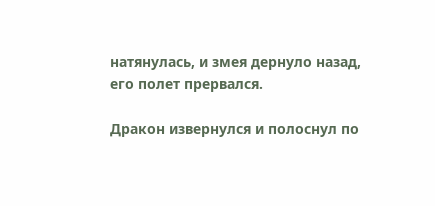натянулась, и змея дернуло назад, его полет прервался.

Дракон извернулся и полоснул по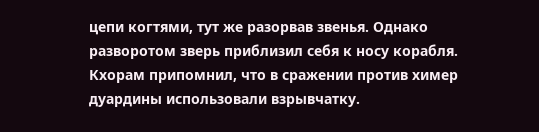цепи когтями, тут же разорвав звенья. Однако разворотом зверь приблизил себя к носу корабля. Кхорам припомнил, что в сражении против химер дуардины использовали взрывчатку.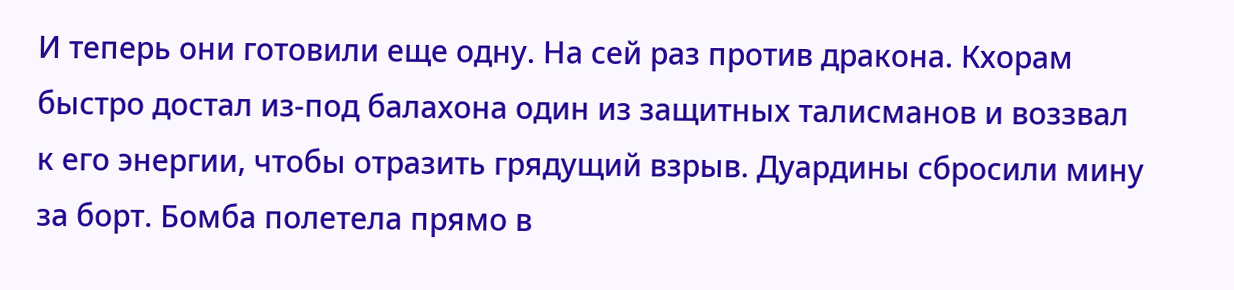И теперь они готовили еще одну. На сей раз против дракона. Кхорам быстро достал из-под балахона один из защитных талисманов и воззвал к его энергии, чтобы отразить грядущий взрыв. Дуардины сбросили мину за борт. Бомба полетела прямо в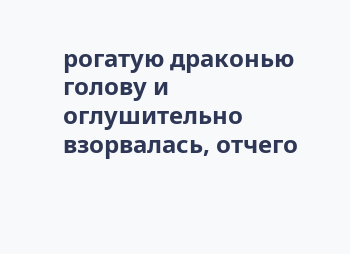рогатую драконью голову и оглушительно взорвалась, отчего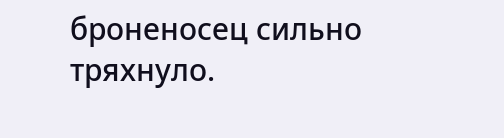броненосец сильно тряхнуло.